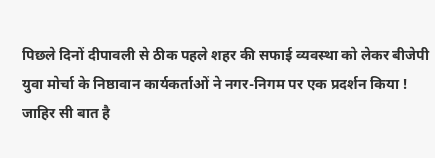पिछले दिनों दीपावली से ठीक पहले शहर की सफाई व्यवस्था को लेकर बीजेपी
युवा मोर्चा के निष्ठावान कार्यकर्ताओं ने नगर-निगम पर एक प्रदर्शन किया !
जाहिर सी बात है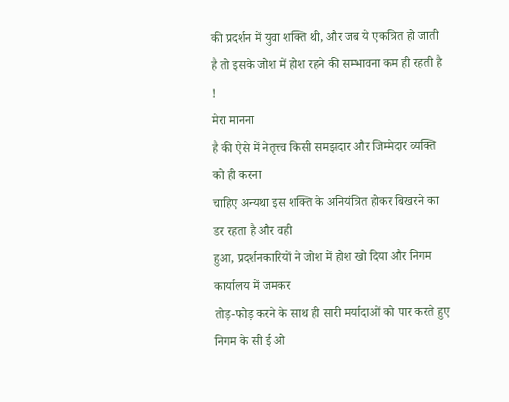की प्रदर्शन में युवा शक्ति थी, और जब ये एकत्रित हो जाती
है तो इसके जोश में होश रहने की सम्भावना कम ही रहती है !
मेरा मानना
है की ऐसे में नेतृत्त्व किसी समझदार और जिम्मेदार व्यक्ति को ही करना
चाहिए अन्यथा इस शक्ति के अनियंत्रित होकर बिखरने का डर रहता है और वही
हुआ, प्रदर्शनकारियों ने जोश में होश खो दिया और निगम कार्यालय में जमकर
तोड़-फोड़ करने के साथ ही सारी मर्यादाओं को पार करते हुए निगम के सी ई ओ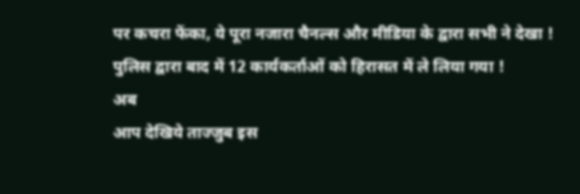पर कचरा फेंका, ये पूरा नजारा चैनल्स और मीडिया के द्वारा सभी ने देखा !
पुलिस द्वारा बाद में 12 कार्यकर्ताओं को हिरासत में ले लिया गया !
अब
आप देखिये ताज्जुब इस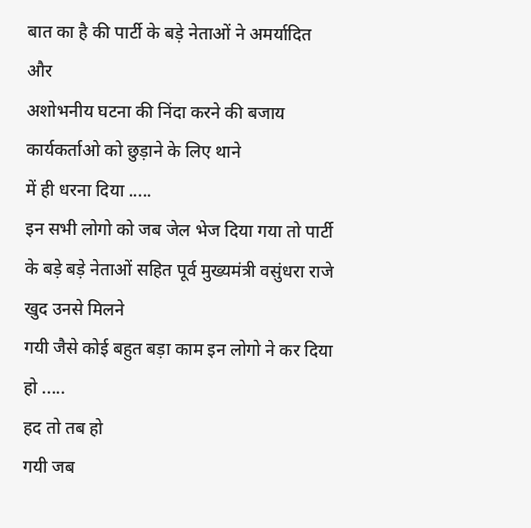बात का है की पार्टी के बड़े नेताओं ने अमर्यादित और
अशोभनीय घटना की निंदा करने की बजाय कार्यकर्ताओ को छुड़ाने के लिए थाने
में ही धरना दिया .....
इन सभी लोगो को जब जेल भेज दिया गया तो पार्टी
के बड़े बड़े नेताओं सहित पूर्व मुख्यमंत्री वसुंधरा राजे खुद उनसे मिलने
गयी जैसे कोई बहुत बड़ा काम इन लोगो ने कर दिया हो .....
हद तो तब हो
गयी जब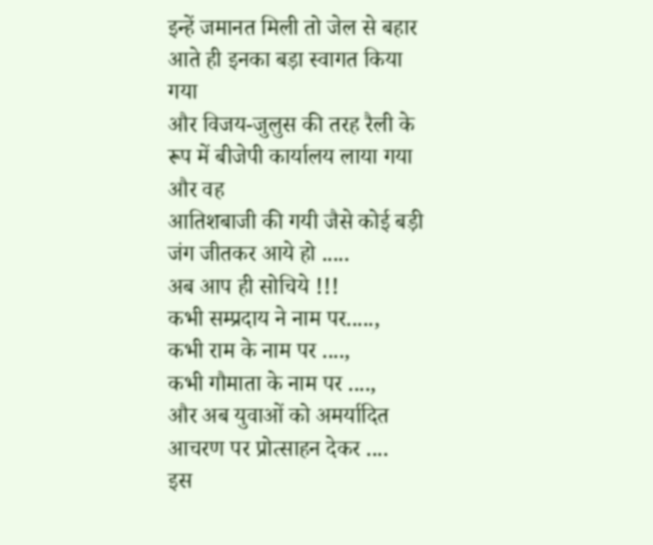इन्हें जमानत मिली तो जेल से बहार आते ही इनका बड़ा स्वागत किया गया
और विजय-जुलुस की तरह रैली के रूप में बीजेपी कार्यालय लाया गया और वह
आतिशबाजी की गयी जैसे कोई बड़ी जंग जीतकर आये हो .....
अब आप ही सोचिये !!!
कभी सम्प्रदाय ने नाम पर.....,
कभी राम के नाम पर ....,
कभी गौमाता के नाम पर ....,
और अब युवाओं को अमर्यादित आचरण पर प्रोत्साहन देकर ....
इस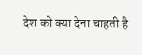देश को क्या देना चाहती है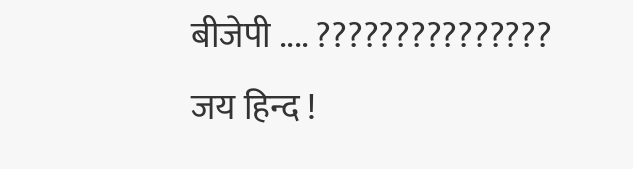बीजेपी .... ???????????????
जय हिन्द !